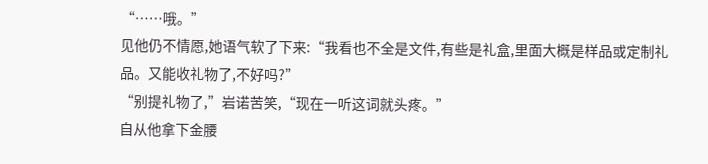“……哦。”
见他仍不情愿,她语气软了下来:“我看也不全是文件,有些是礼盒,里面大概是样品或定制礼品。又能收礼物了,不好吗?”
“别提礼物了,”岩诺苦笑,“现在一听这词就头疼。”
自从他拿下金腰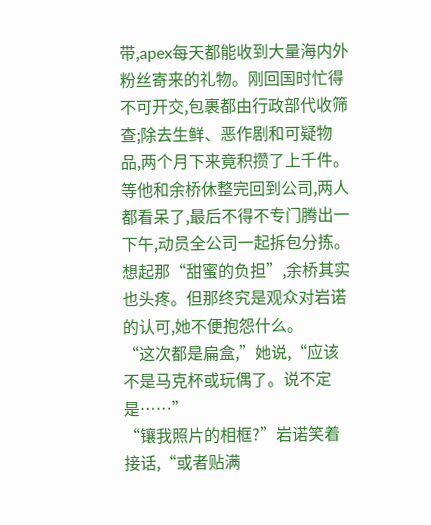带,apex每天都能收到大量海内外粉丝寄来的礼物。刚回国时忙得不可开交,包裹都由行政部代收筛查;除去生鲜、恶作剧和可疑物品,两个月下来竟积攒了上千件。等他和余桥休整完回到公司,两人都看呆了,最后不得不专门腾出一下午,动员全公司一起拆包分拣。
想起那“甜蜜的负担”,余桥其实也头疼。但那终究是观众对岩诺的认可,她不便抱怨什么。
“这次都是扁盒,”她说,“应该不是马克杯或玩偶了。说不定是……”
“镶我照片的相框?”岩诺笑着接话,“或者贴满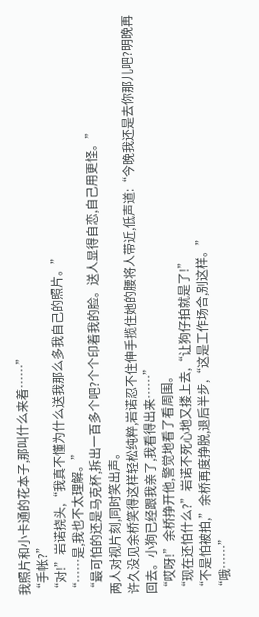我照片和小卡通的花本子,那叫什么来着……”
“手帐?”
“对!”岩诺挠头,“我真不懂为什么送我那么多我自己的照片。”
“……是,我也不太理解。”
“最可怕的还是马克杯,拆出一百多个吧?个个印着我的脸。送人显得自恋,自己用更怪。”
两人对视片刻,同时笑出声。
许久没见余桥笑得这样轻松纯粹,岩诺忍不住伸手揽住她的腰将人带近,低声道:“今晚我还是去你那儿吧?明晚再回去。小狗已经跟我亲了,我看得出来……”
“哎呀!”余桥挣开他,警觉地看了看周围。
“现在还怕什么?”岩诺不死心地又搂上去,“让狗仔拍就是了!”
“不是怕被拍,”余桥再度挣脱,退后半步,“这是工作场合,别这样。”
“哦……”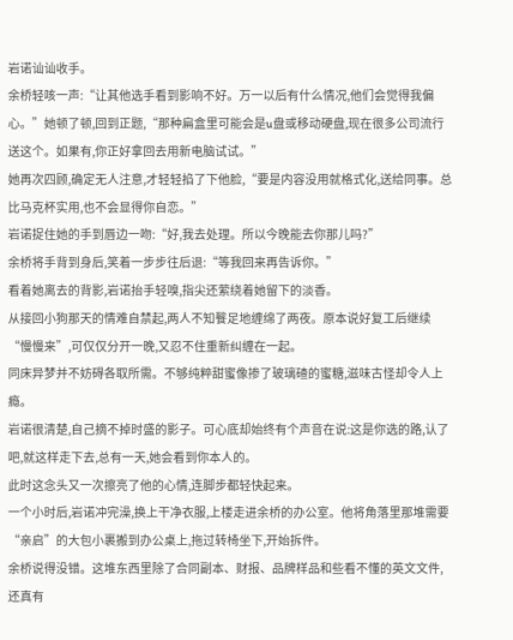岩诺讪讪收手。
余桥轻咳一声:“让其他选手看到影响不好。万一以后有什么情况,他们会觉得我偏心。”她顿了顿,回到正题,“那种扁盒里可能会是u盘或移动硬盘,现在很多公司流行送这个。如果有,你正好拿回去用新电脑试试。”
她再次四顾,确定无人注意,才轻轻掐了下他脸,“要是内容没用就格式化,送给同事。总比马克杯实用,也不会显得你自恋。”
岩诺捉住她的手到唇边一吻:“好,我去处理。所以今晚能去你那儿吗?”
余桥将手背到身后,笑着一步步往后退:“等我回来再告诉你。”
看着她离去的背影,岩诺抬手轻嗅,指尖还萦绕着她留下的淡香。
从接回小狗那天的情难自禁起,两人不知餮足地缠绵了两夜。原本说好复工后继续“慢慢来”,可仅仅分开一晚,又忍不住重新纠缠在一起。
同床异梦并不妨碍各取所需。不够纯粹甜蜜像掺了玻璃碴的蜜糖,滋味古怪却令人上瘾。
岩诺很清楚,自己摘不掉时盛的影子。可心底却始终有个声音在说:这是你选的路,认了吧,就这样走下去,总有一天,她会看到你本人的。
此时这念头又一次擦亮了他的心情,连脚步都轻快起来。
一个小时后,岩诺冲完澡,换上干净衣服,上楼走进余桥的办公室。他将角落里那堆需要“亲启”的大包小裹搬到办公桌上,拖过转椅坐下,开始拆件。
余桥说得没错。这堆东西里除了合同副本、财报、品牌样品和些看不懂的英文文件,还真有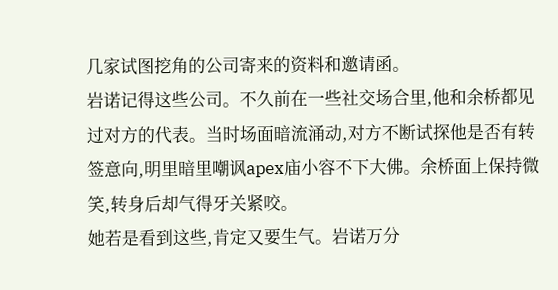几家试图挖角的公司寄来的资料和邀请函。
岩诺记得这些公司。不久前在一些社交场合里,他和余桥都见过对方的代表。当时场面暗流涌动,对方不断试探他是否有转签意向,明里暗里嘲讽apex庙小容不下大佛。余桥面上保持微笑,转身后却气得牙关紧咬。
她若是看到这些,肯定又要生气。岩诺万分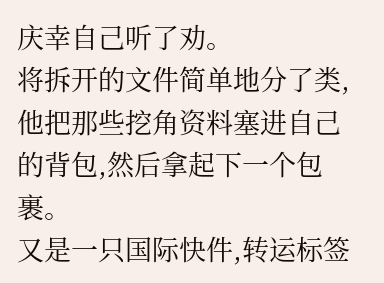庆幸自己听了劝。
将拆开的文件简单地分了类,他把那些挖角资料塞进自己的背包,然后拿起下一个包裹。
又是一只国际快件,转运标签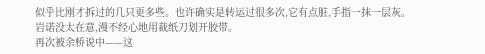似乎比刚才拆过的几只更多些。也许确实是转运过很多次,它有点脏,手指一抹一层灰。
岩诺没太在意,漫不经心地用裁纸刀划开胶带。
再次被余桥说中——这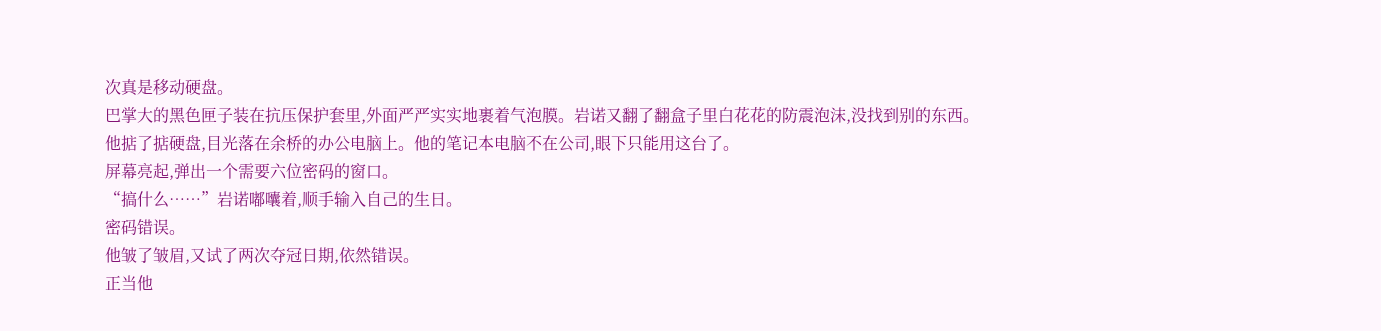次真是移动硬盘。
巴掌大的黑色匣子装在抗压保护套里,外面严严实实地裹着气泡膜。岩诺又翻了翻盒子里白花花的防震泡沫,没找到别的东西。
他掂了掂硬盘,目光落在余桥的办公电脑上。他的笔记本电脑不在公司,眼下只能用这台了。
屏幕亮起,弹出一个需要六位密码的窗口。
“搞什么……”岩诺嘟囔着,顺手输入自己的生日。
密码错误。
他皱了皱眉,又试了两次夺冠日期,依然错误。
正当他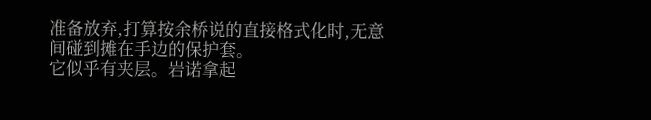准备放弃,打算按余桥说的直接格式化时,无意间碰到摊在手边的保护套。
它似乎有夹层。岩诺拿起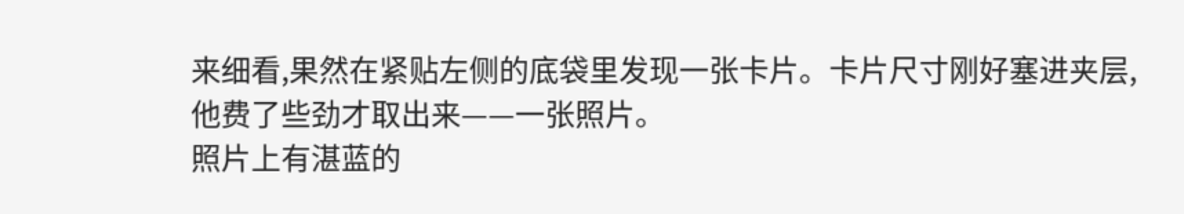来细看,果然在紧贴左侧的底袋里发现一张卡片。卡片尺寸刚好塞进夹层,他费了些劲才取出来——一张照片。
照片上有湛蓝的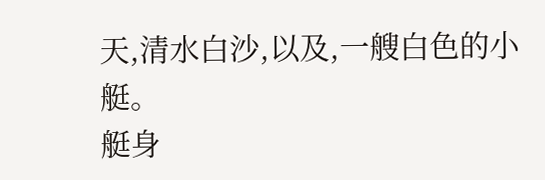天,清水白沙,以及,一艘白色的小艇。
艇身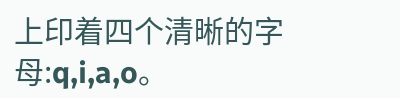上印着四个清晰的字母:q,i,a,o。